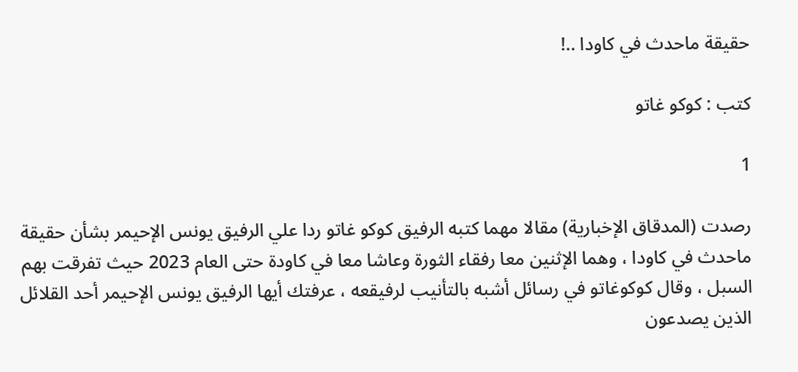حقيقة ماحدث في كاودا ..!

كتب : كوكو غاتو

1

رصدت (المدقاق الإخبارية) مقالا مهما كتبه الرفيق كوكو غاتو ردا علي الرفيق يونس الإحيمر بشأن حقيقة ماحدث في كاودا ، وهما الإثنين معا رفقاء الثورة وعاشا معا في كاودة حتى العام 2023 حيث تفرقت بهم السبل ، وقال كوكوغاتو في رسائل أشبه بالتأنيب لرفيقعه ، عرفتك أيها الرفيق يونس الإحيمر أحد القلائل الذين يصدعون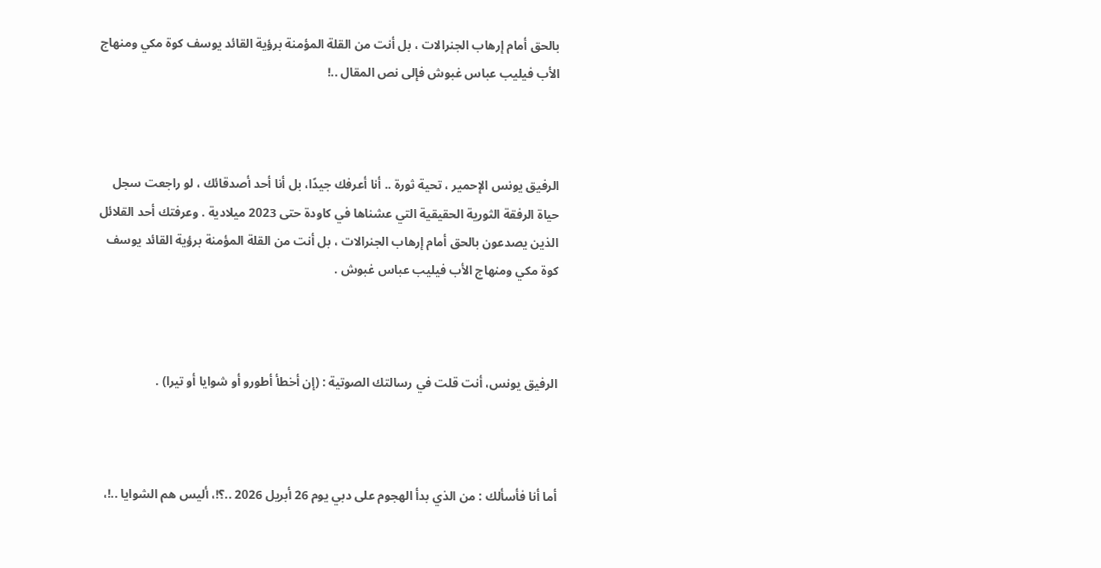بالحق أمام إرهاب الجنرالات ، بل أنت من القلة المؤمنة برؤية القائد يوسف كوة مكي ومنهاج الأب فيليب عباس غبوش فإلى نص المقال ..!



الرفيق يونس الإحمير ، تحية ثورة .. أنا أعرفك جيدًا، بل أنا أحد أصدقائك ، لو راجعت سجل حياة الرفقة الثورية الحقيقية التي عشناها في كاودة حتى 2023 ميلادية . وعرفتك أحد القلائل الذين يصدعون بالحق أمام إرهاب الجنرالات ، بل أنت من القلة المؤمنة برؤية القائد يوسف كوة مكي ومنهاج الأب فيليب عباس غبوش .



الرفيق يونس، أنت قلت في رسالتك الصوتية : (إن أخطأ أطورو أو شوايا أو تيرا) .



أما أنا فأسألك : من الذي بدأ الهجوم على دبي يوم 26 أبريل 2026 ..؟!، أليس هم الشوايا ..!،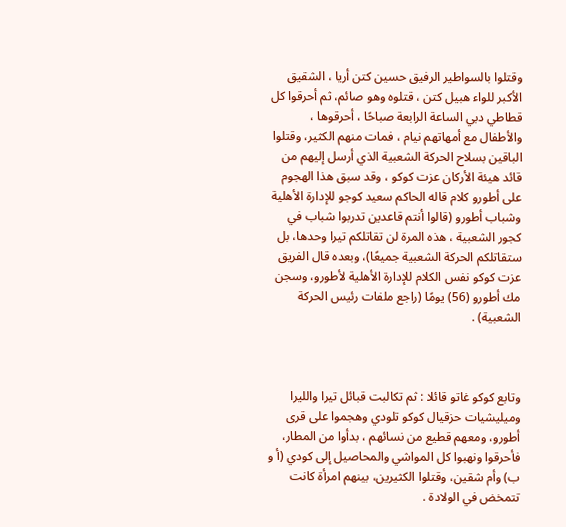وقتلوا بالسواطير الرفيق حسين كتن أريا ، الشقيق الأكبر للواء هبيل كتن ، قتلوه وهو صائم، ثم أحرقوا كل قطاطي دبي الساعة الرابعة صباحًا ، أحرقوها ، والأطفال مع أمهاتهم نيام ، فمات منهم الكثير، وقتلوا الباقين بسلاح الحركة الشعبية الذي أرسل إليهم من قائد هيئة الأركان عزت كوكو ، وقد سبق هذا الهجوم على أطورو كلام قاله الحاكم سعيد كوجو للإدارة الأهلية وشباب أطورو (قالوا أنتم قاعدين تدربوا شباب في كجور الشعبية ، هذه المرة لن تقاتلكم تيرا وحدها، بل ستقاتلكم الحركة الشعبية جميعًا)، وبعده قال الفريق عزت كوكو نفس الكلام للإدارة الأهلية لأطورو، وسجن مك أطورو (56) يومًا (راجع ملفات رئيس الحركة الشعبية) .



وتابع كوكو غاتو قائلا : ثم تكالبت قبائل تيرا والليرا وميليشيات حزقيال كوكو تلودي وهجموا على قرى أطورو، ومعهم قطيع من نسائهم ، بدأوا من المطار، فأحرقوا ونهبوا كل المواشي والمحاصيل إلى كودي (أ و ب) وأم شقين، وقتلوا الكثيرين، بينهم امرأة كانت تتمخض في الولادة .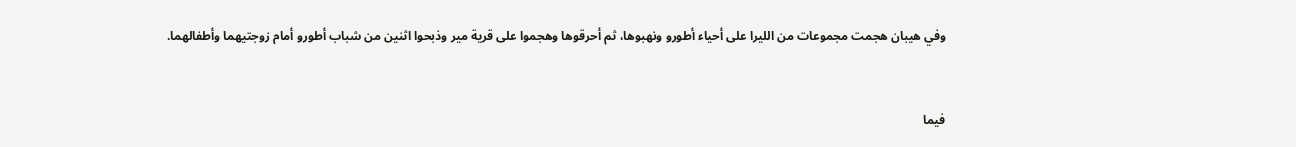وفي هيبان هجمت مجموعات من الليرا على أحياء أطورو ونهبوها، ثم أحرقوها وهجموا على قرية مير وذبحوا اثنين من شباب أطورو أمام زوجتيهما وأطفالهما.



فيما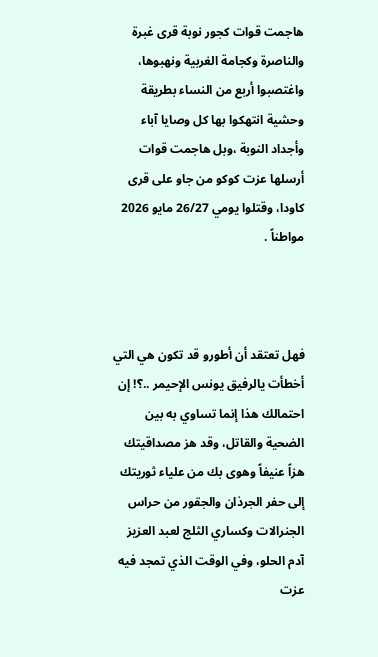هاجمت قوات كجور نوبة قرى غبرة والناصرة وكجامة الغربية ونهبوها، واغتصبوا أربع من النساء بطريقة وحشية انتهكوا بها كل وصايا آباء وأجداد النوبة ،وبل هاجمت قوات أرسلها عزت كوكو من جاو على قرى كاودا، وقتلوا يومي 26/27 مايو 2026 مواطناً .



فهل تعتقد أن أطورو قد تكون هي التي أخطأت يالرفيق يونس الإحيمر ..؟! إن احتمالك هذا إنما تساوي به بين الضحية والقاتل، وقد هز مصداقيتك هزاً عنيفاً وهوى بك من علياء ثوريتك إلى حفر الجرذان والجقور من حراس الجنرالات وكساري الثلج لعبد العزيز آدم الحلو، وفي الوقت الذي تمجد فيه عزت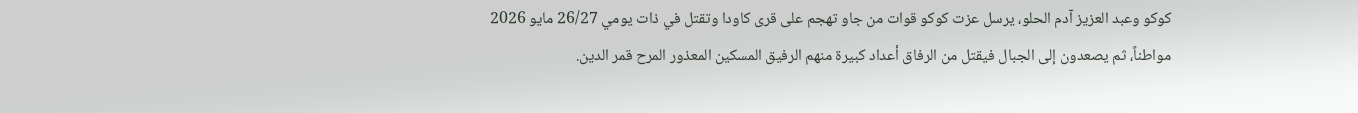كوكو وعبد العزيز آدم الحلو، يرسل عزت كوكو قوات من جاو تهجم على قرى كاودا وتقتل في ذات يومي 26/27 مايو 2026 مواطناً، ثم يصعدون إلى الجبال فيقتل من الرفاق أعداد كبيرة منهم الرفيق المسكين المعذور المرح قمر الدين.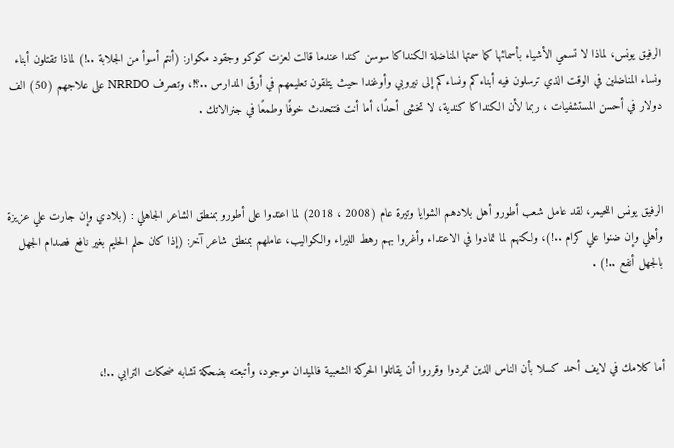الرفيق يونس، لماذا لا تسمي الأشياء بأسمائها كما سمتها المناضلة الكنداكا سوسن كندا عندما قالت لعزت كوكو وجقود مكوار: (أنتم أسوأ من الجلابة ..!) لماذا تقتلون أبناء ونساء المناضلين في الوقت الذي ترسلون فيه أبناءكم ونساءكم إلى نيروبي وأوغندا حيث يتلقون تعليمهم في أرقى المدارس ..؟!، وتصرف NRRDO على علاجهم (50) الف دولار في أحسن المستشفيات ، ربما لأن الكنداكا كندية، لا تخشى أحدًا، أما أنت فتتحدث خوفًا وطمعًا في جنرالاتك .



الرفيق يونس اللحيمر، لقد عامل شعب أطورو أهل بلادهم الشوايا وتيرة عام (2008 ، 2018) لما اعتدوا على أطورو بمنطق الشاعر الجاهلي : (بلادي وإن جارت علي عزيزة وأهلي وإن ضنوا علي كرام ..!)، ولكنهم لما تمادوا في الاعتداء وأغروا بهم رهط الليراء والكواليب، عاملهم بمنطق شاعر آخر: (إذا كان حلم الحليم بغير نافع فصدام الجهل بالجهل أنفع ..!) .



أما كلامك في لايف أحمد كسلا بأن الناس الذين تمردوا وقرروا أن يقاتلوا الحركة الشعبية فالميدان موجود، وأتبعته بضحكة تشابه ضحكات الترابي ..!،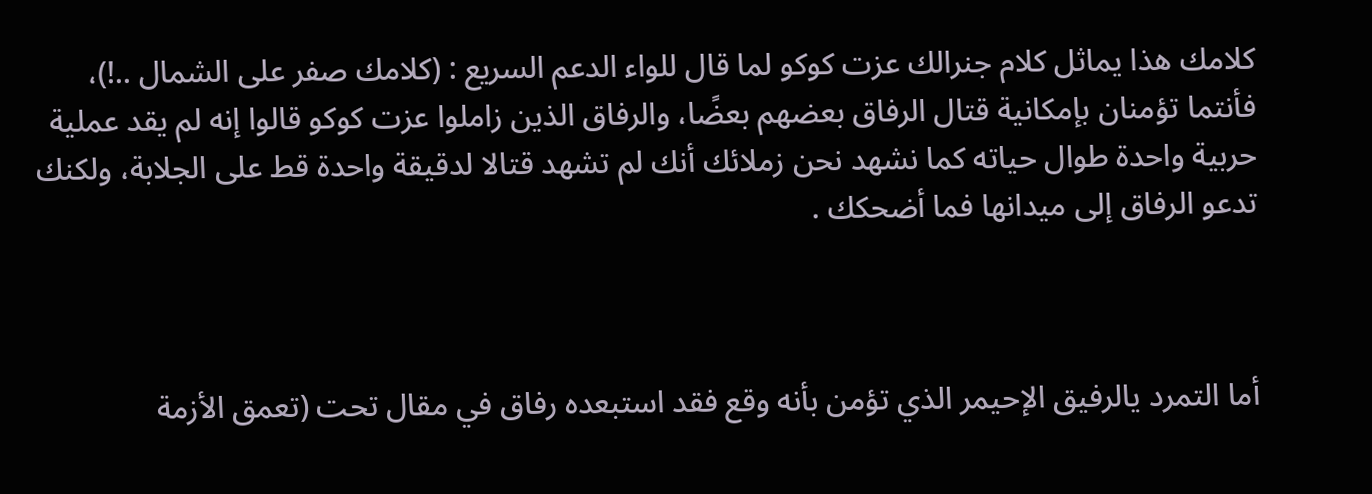كلامك هذا يماثل كلام جنرالك عزت كوكو لما قال للواء الدعم السريع : (كلامك صفر على الشمال ..!)، فأنتما تؤمنان بإمكانية قتال الرفاق بعضهم بعضًا، والرفاق الذين زاملوا عزت كوكو قالوا إنه لم يقد عملية حربية واحدة طوال حياته كما نشهد نحن زملائك أنك لم تشهد قتالا لدقيقة واحدة قط على الجلابة، ولكنك تدعو الرفاق إلى ميدانها فما أضحكك .



أما التمرد يالرفيق الإحيمر الذي تؤمن بأنه وقع فقد استبعده رفاق في مقال تحت (تعمق الأزمة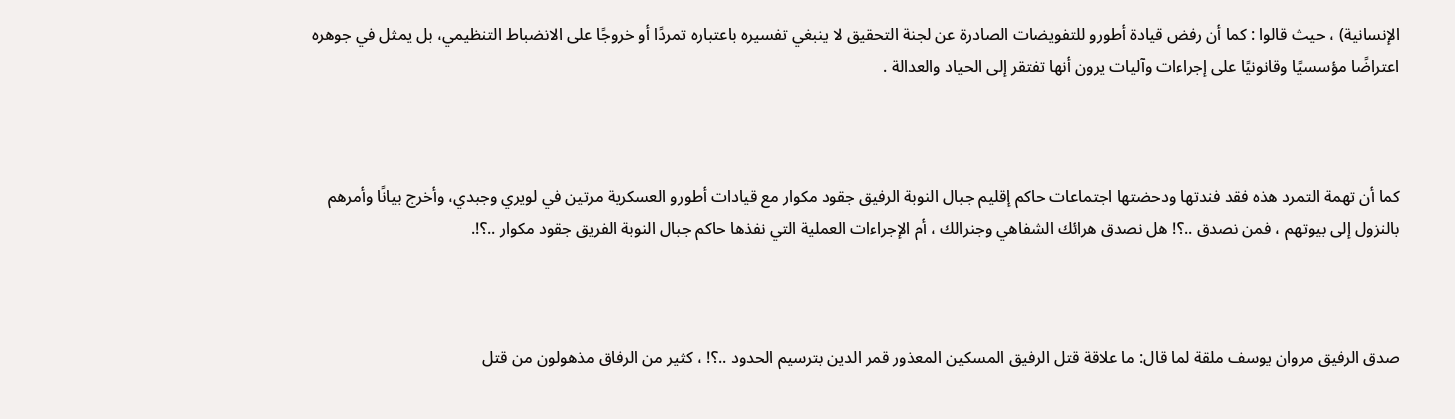الإنسانية) ، حيث قالوا : كما أن رفض قيادة أطورو للتفويضات الصادرة عن لجنة التحقيق لا ينبغي تفسيره باعتباره تمردًا أو خروجًا على الانضباط التنظيمي، بل يمثل في جوهره اعتراضًا مؤسسيًا وقانونيًا على إجراءات وآليات يرون أنها تفتقر إلى الحياد والعدالة .



كما أن تهمة التمرد هذه فقد فندتها ودحضتها اجتماعات حاكم إقليم جبال النوبة الرفيق جقود مكوار مع قيادات أطورو العسكرية مرتين في لويري وجبدي، وأخرج بيانًا وأمرهم بالنزول إلى بيوتهم ، فمن نصدق ..؟! هل نصدق هرائك الشفاهي وجنرالك ، أم الإجراءات العملية التي نفذها حاكم جبال النوبة الفريق جقود مكوار ..؟!.



صدق الرفيق مروان يوسف ملقة لما قال: ما علاقة قتل الرفيق المسكين المعذور قمر الدين بترسيم الحدود ..؟! ، كثير من الرفاق مذهولون من قتل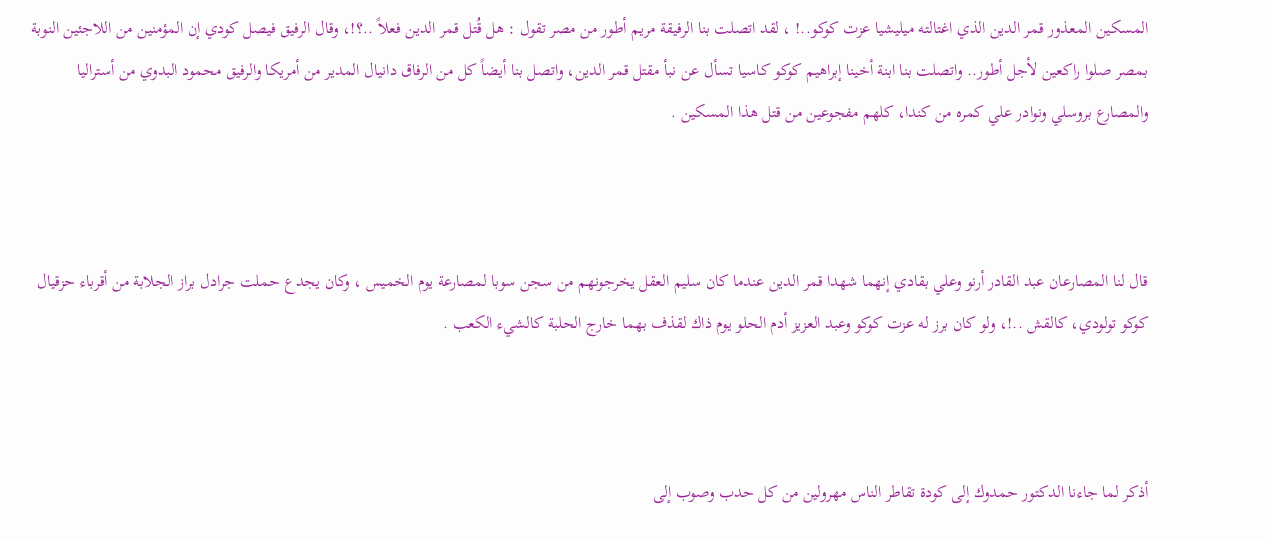المسكين المعذور قمر الدين الذي اغتالته ميليشيا عزت كوكو..! ، لقد اتصلت بنا الرفيقة مريم أطور من مصر تقول : هل قُتل قمر الدين فعلاً ..؟!، وقال الرفيق فيصل كودي إن المؤمنين من اللاجئين النوبة بمصر صلوا راكعين لأجل أطور.. واتصلت بنا ابنة أخينا إبراهيم كوكو كاسيا تسأل عن نبأ مقتل قمر الدين، واتصل بنا أيضاً كل من الرفاق دانيال المدير من أمريكا والرفيق محمود البدوي من أستراليا والمصارع بروسلي ونوادر علي كمره من كندا، كلهم مفجوعين من قتل هذا المسكين .



قال لنا المصارعان عبد القادر أرنو وعلي بقادي إنهما شهدا قمر الدين عندما كان سليم العقل يخرجونهم من سجن سوبا لمصارعة يوم الخميس ، وكان يجدع حملت جرادل براز الجلابة من أقرباء حزقيال كوكو تولودي، كالقش ..!، ولو كان برز له عزت كوكو وعبد العزيز أدم الحلو يوم ذاك لقذف بهما خارج الحلبة كالشيء الكعب .



أذكر لما جاءنا الدكتور حمدوك إلى كودة تقاطر الناس مهرولين من كل حدب وصوب إلى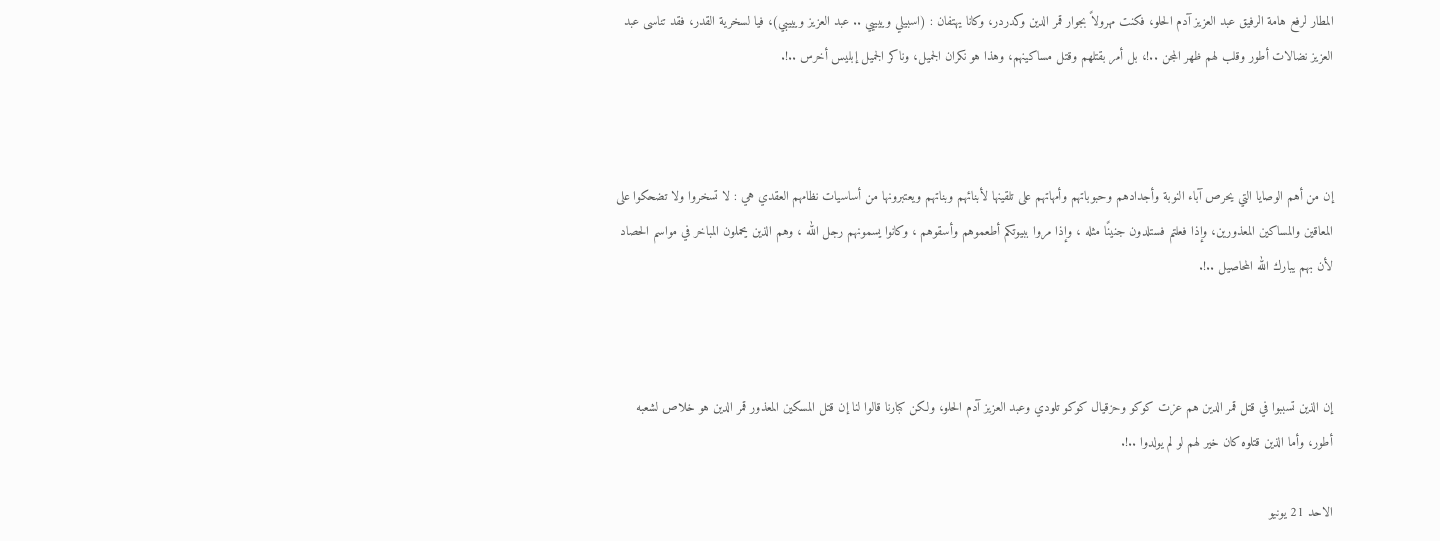المطار لرفع هامة الرفيق عبد العزيز آدم الحلو، فكنت مهرولاً بجوار قمر الدين وكدردر، وكانا يهتفان : (اسبيلي وييييي .. عبد العزيز ويييبي)، فيا لسخرية القدر، فقد تناسى عبد العزيز نضالات أطور وقلب لهم ظهر المجن ..!، بل أمر بقتلهم وقتل مساكينهم، وهذا هو نكران الجميل، وناكر الجميل إبليس أخرس ..!.



إن من أهم الوصايا التي يحرص آباء النوبة وأجدادهم وحبوباتهم وأمهاتهم على تلقينها لأبنائهم وبناتهم ويعتبرونها من أساسيات نظامهم العقدي هي : لا تسخروا ولا تضحكوا على المعاقين والمساكين المعذورين، وإذا فعلتم فستلدون جنينًا مثله ، وإذا مروا ببيوتكم أطعموهم وأسقوهم ، وكانوا يسمونهم رجل الله ، وهم الذين يحملون المباخر في مواسم الحصاد لأن بهم يبارك الله المحاصيل ..!.



إن الذين تسببوا في قتل قمر الدين هم عزت كوكو وحزقيال كوكو تلودي وعبد العزيز آدم الحلو، ولكن كبارنا قالوا لنا إن قتل المسكين المعذور قمر الدين هو خلاص لشعبه أطور، وأما الذين قتلوه كان خير لهم لو لم يولدوا ..!.

الاحد 21 يونيو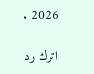2026 .

اترك رد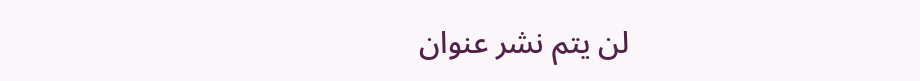لن يتم نشر عنوان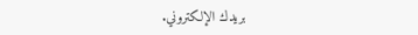بريدك الإلكتروني.